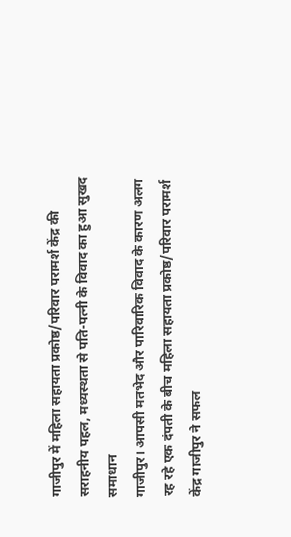गाजीपुर में महिला सहायता प्रकोष्ठ/परिवार परामर्श केंद्र की सराहनीय पहल, मध्यस्थता से पति-पत्नी के विवाद का हुआ सुखद समाधान
गाजीपुर। आपसी मतभेद और पारिवारिक विवाद के कारण अलग रह रहे एक दंपती के बीच महिला सहायता प्रकोष्ठ/परिवार परामर्श केंद्र गाजीपुर ने सफल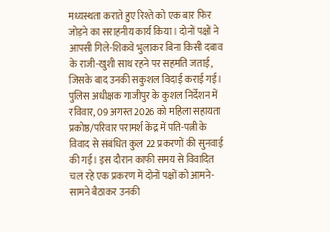मध्यस्थता कराते हुए रिश्ते को एक बार फिर जोड़ने का सराहनीय कार्य किया। दोनों पक्षों ने आपसी गिले-शिकवे भुलाकर बिना किसी दबाव के राजी-खुशी साथ रहने पर सहमति जताई, जिसके बाद उनकी सकुशल विदाई कराई गई।
पुलिस अधीक्षक गाजीपुर के कुशल निर्देशन में रविवार, 09 अगस्त 2026 को महिला सहायता प्रकोष्ठ/परिवार परामर्श केंद्र में पति-पत्नी के विवाद से संबंधित कुल 22 प्रकरणों की सुनवाई की गई। इस दौरान काफी समय से विवादित चल रहे एक प्रकरण में दोनों पक्षों को आमने-सामने बैठाकर उनकी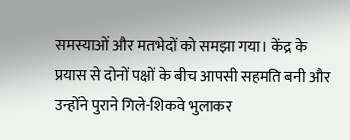समस्याओं और मतभेदों को समझा गया। केंद्र के प्रयास से दोनों पक्षों के बीच आपसी सहमति बनी और उन्होंने पुराने गिले-शिकवे भुलाकर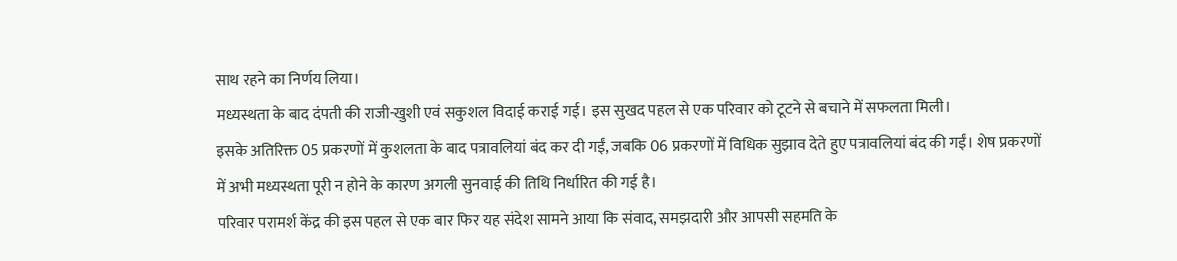साथ रहने का निर्णय लिया।
मध्यस्थता के बाद दंपती की राजी-खुशी एवं सकुशल विदाई कराई गई। इस सुखद पहल से एक परिवार को टूटने से बचाने में सफलता मिली।
इसके अतिरिक्त 05 प्रकरणों में कुशलता के बाद पत्रावलियां बंद कर दी गईं, जबकि 06 प्रकरणों में विधिक सुझाव देते हुए पत्रावलियां बंद की गईं। शेष प्रकरणों में अभी मध्यस्थता पूरी न होने के कारण अगली सुनवाई की तिथि निर्धारित की गई है।
परिवार परामर्श केंद्र की इस पहल से एक बार फिर यह संदेश सामने आया कि संवाद, समझदारी और आपसी सहमति के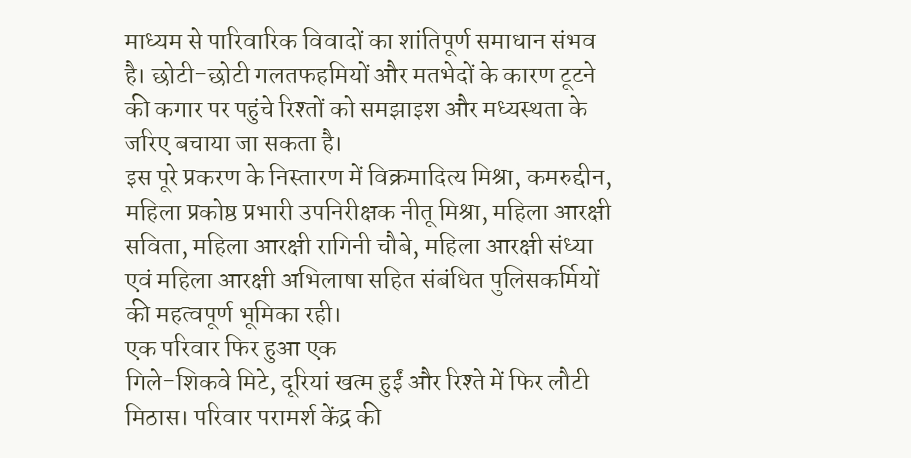माध्यम से पारिवारिक विवादों का शांतिपूर्ण समाधान संभव है। छोटी-छोटी गलतफहमियों और मतभेदों के कारण टूटने की कगार पर पहुंचे रिश्तों को समझाइश और मध्यस्थता के जरिए बचाया जा सकता है।
इस पूरे प्रकरण के निस्तारण में विक्रमादित्य मिश्रा, कमरुद्दीन, महिला प्रकोष्ठ प्रभारी उपनिरीक्षक नीतू मिश्रा, महिला आरक्षी सविता, महिला आरक्षी रागिनी चौबे, महिला आरक्षी संध्या एवं महिला आरक्षी अभिलाषा सहित संबंधित पुलिसकर्मियों की महत्वपूर्ण भूमिका रही।
एक परिवार फिर हुआ एक
गिले-शिकवे मिटे, दूरियां खत्म हुईं और रिश्ते में फिर लौटी मिठास। परिवार परामर्श केंद्र की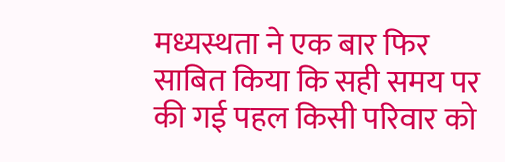मध्यस्थता ने एक बार फिर साबित किया कि सही समय पर की गई पहल किसी परिवार को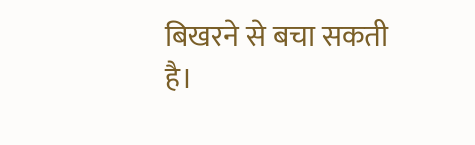बिखरने से बचा सकती है।